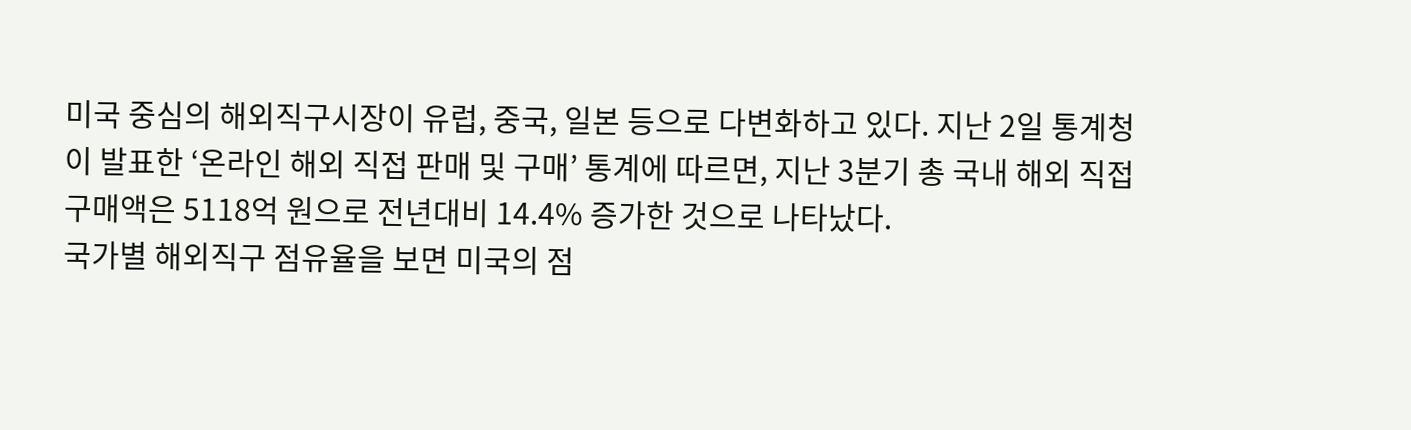미국 중심의 해외직구시장이 유럽, 중국, 일본 등으로 다변화하고 있다. 지난 2일 통계청이 발표한 ‘온라인 해외 직접 판매 및 구매’ 통계에 따르면, 지난 3분기 총 국내 해외 직접구매액은 5118억 원으로 전년대비 14.4% 증가한 것으로 나타났다.
국가별 해외직구 점유율을 보면 미국의 점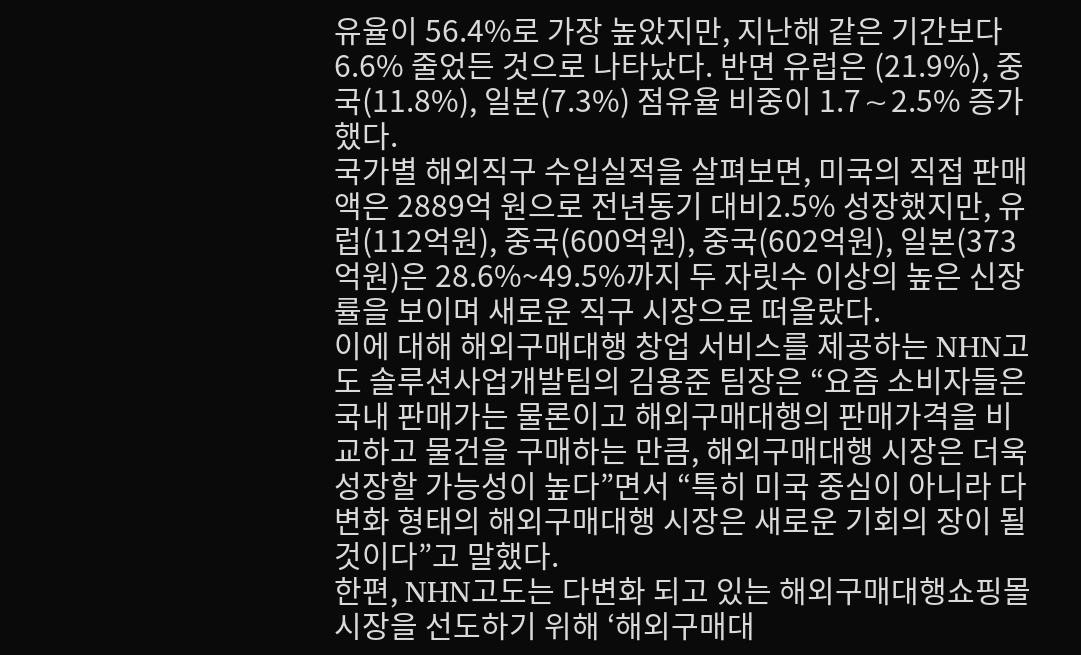유율이 56.4%로 가장 높았지만, 지난해 같은 기간보다 6.6% 줄었든 것으로 나타났다. 반면 유럽은 (21.9%), 중국(11.8%), 일본(7.3%) 점유율 비중이 1.7∼2.5% 증가했다.
국가별 해외직구 수입실적을 살펴보면, 미국의 직접 판매액은 2889억 원으로 전년동기 대비2.5% 성장했지만, 유럽(112억원), 중국(600억원), 중국(602억원), 일본(373억원)은 28.6%~49.5%까지 두 자릿수 이상의 높은 신장률을 보이며 새로운 직구 시장으로 떠올랐다.
이에 대해 해외구매대행 창업 서비스를 제공하는 NHN고도 솔루션사업개발팀의 김용준 팀장은 “요즘 소비자들은 국내 판매가는 물론이고 해외구매대행의 판매가격을 비교하고 물건을 구매하는 만큼, 해외구매대행 시장은 더욱 성장할 가능성이 높다”면서 “특히 미국 중심이 아니라 다변화 형태의 해외구매대행 시장은 새로운 기회의 장이 될 것이다”고 말했다.
한편, NHN고도는 다변화 되고 있는 해외구매대행쇼핑몰 시장을 선도하기 위해 ‘해외구매대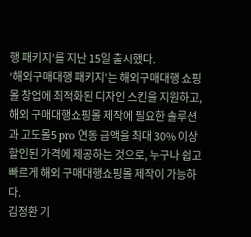행 패키지’를 지난 15일 출시했다.
‘해외구매대행 패키지’는 해외구매대행 쇼핑몰 창업에 최적화된 디자인 스킨을 지원하고, 해외 구매대행쇼핑몰 제작에 필요한 솔루션과 고도몰5 pro 연동 금액을 최대 30% 이상 할인된 가격에 제공하는 것으로, 누구나 쉽고 빠르게 해외 구매대행쇼핑몰 제작이 가능하다.
김정환 기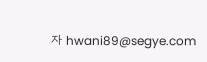자 hwani89@segye.com